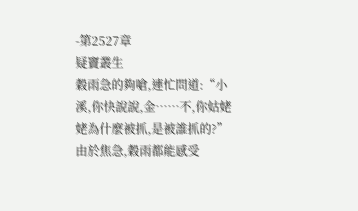-第2527章
疑竇叢生
穀雨急的夠嗆,連忙問道:“小溪,你快說說,金……不,你姑姥姥為什麼被抓,是被誰抓的?”
由於焦急,穀雨都能感受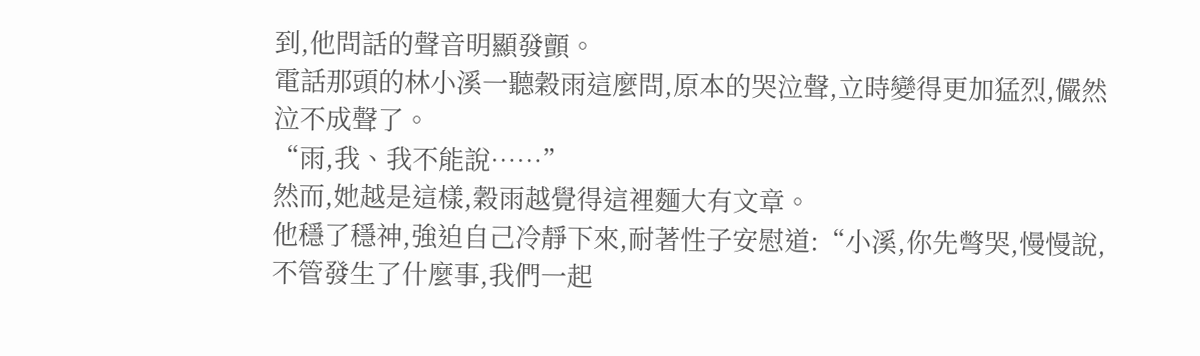到,他問話的聲音明顯發顫。
電話那頭的林小溪一聽穀雨這麼問,原本的哭泣聲,立時變得更加猛烈,儼然泣不成聲了。
“雨,我、我不能說……”
然而,她越是這樣,穀雨越覺得這裡麵大有文章。
他穩了穩神,強迫自己冷靜下來,耐著性子安慰道:“小溪,你先彆哭,慢慢說,不管發生了什麼事,我們一起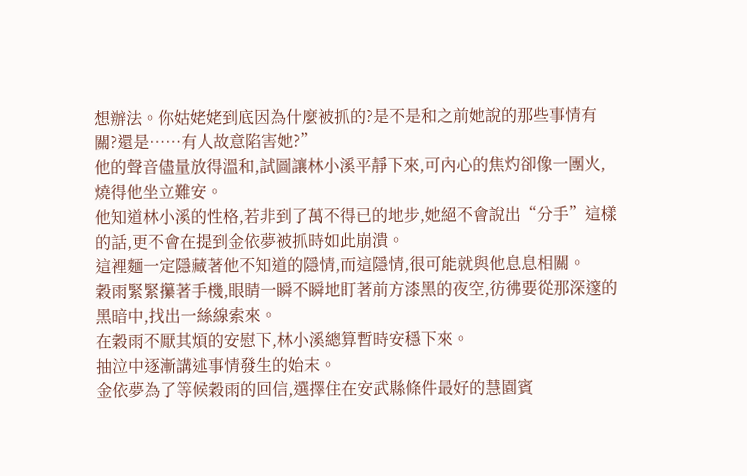想辦法。你姑姥姥到底因為什麼被抓的?是不是和之前她說的那些事情有關?還是……有人故意陷害她?”
他的聲音儘量放得溫和,試圖讓林小溪平靜下來,可內心的焦灼卻像一團火,燒得他坐立難安。
他知道林小溪的性格,若非到了萬不得已的地步,她絕不會說出“分手”這樣的話,更不會在提到金依夢被抓時如此崩潰。
這裡麵一定隱藏著他不知道的隱情,而這隱情,很可能就與他息息相關。
穀雨緊緊攥著手機,眼睛一瞬不瞬地盯著前方漆黑的夜空,彷彿要從那深邃的黑暗中,找出一絲線索來。
在穀雨不厭其煩的安慰下,林小溪總算暫時安穩下來。
抽泣中逐漸講述事情發生的始末。
金依夢為了等候穀雨的回信,選擇住在安武縣條件最好的慧園賓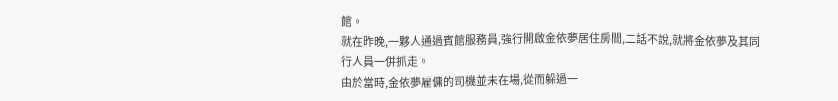館。
就在昨晚,一夥人通過賓館服務員,強行開啟金依夢居住房間,二話不說,就將金依夢及其同行人員一併抓走。
由於當時,金依夢雇傭的司機並未在場,從而躲過一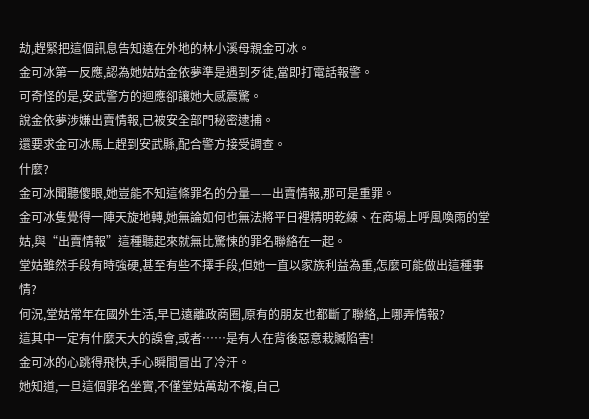劫,趕緊把這個訊息告知遠在外地的林小溪母親金可冰。
金可冰第一反應,認為她姑姑金依夢準是遇到歹徒,當即打電話報警。
可奇怪的是,安武警方的迴應卻讓她大感震驚。
說金依夢涉嫌出賣情報,已被安全部門秘密逮捕。
還要求金可冰馬上趕到安武縣,配合警方接受調查。
什麼?
金可冰聞聽傻眼,她豈能不知這條罪名的分量——出賣情報,那可是重罪。
金可冰隻覺得一陣天旋地轉,她無論如何也無法將平日裡精明乾練、在商場上呼風喚雨的堂姑,與“出賣情報”這種聽起來就無比驚悚的罪名聯絡在一起。
堂姑雖然手段有時強硬,甚至有些不擇手段,但她一直以家族利益為重,怎麼可能做出這種事情?
何況,堂姑常年在國外生活,早已遠離政商圈,原有的朋友也都斷了聯絡,上哪弄情報?
這其中一定有什麼天大的誤會,或者……是有人在背後惡意栽贓陷害!
金可冰的心跳得飛快,手心瞬間冒出了冷汗。
她知道,一旦這個罪名坐實,不僅堂姑萬劫不複,自己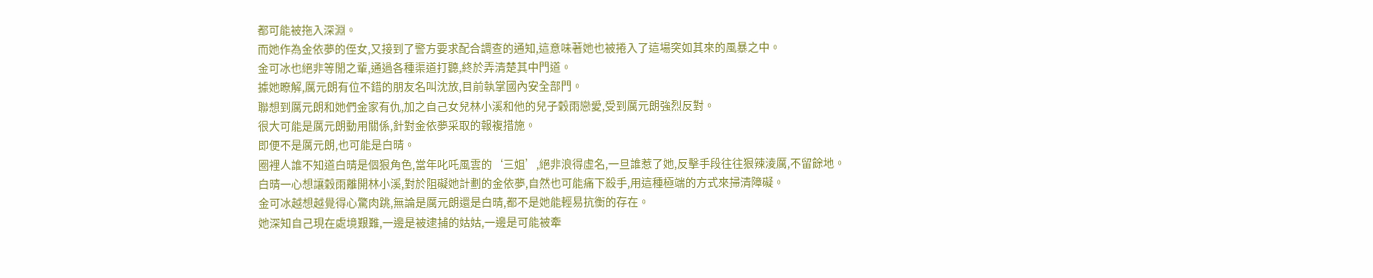都可能被拖入深淵。
而她作為金依夢的侄女,又接到了警方要求配合調查的通知,這意味著她也被捲入了這場突如其來的風暴之中。
金可冰也絕非等閒之輩,通過各種渠道打聽,終於弄清楚其中門道。
據她瞭解,厲元朗有位不錯的朋友名叫沈放,目前執掌國內安全部門。
聯想到厲元朗和她們金家有仇,加之自己女兒林小溪和他的兒子穀雨戀愛,受到厲元朗強烈反對。
很大可能是厲元朗動用關係,針對金依夢采取的報複措施。
即便不是厲元朗,也可能是白晴。
圈裡人誰不知道白晴是個狠角色,當年叱吒風雲的‘三姐’,絕非浪得虛名,一旦誰惹了她,反擊手段往往狠辣淩厲,不留餘地。
白晴一心想讓穀雨離開林小溪,對於阻礙她計劃的金依夢,自然也可能痛下殺手,用這種極端的方式來掃清障礙。
金可冰越想越覺得心驚肉跳,無論是厲元朗還是白晴,都不是她能輕易抗衡的存在。
她深知自己現在處境艱難,一邊是被逮捕的姑姑,一邊是可能被牽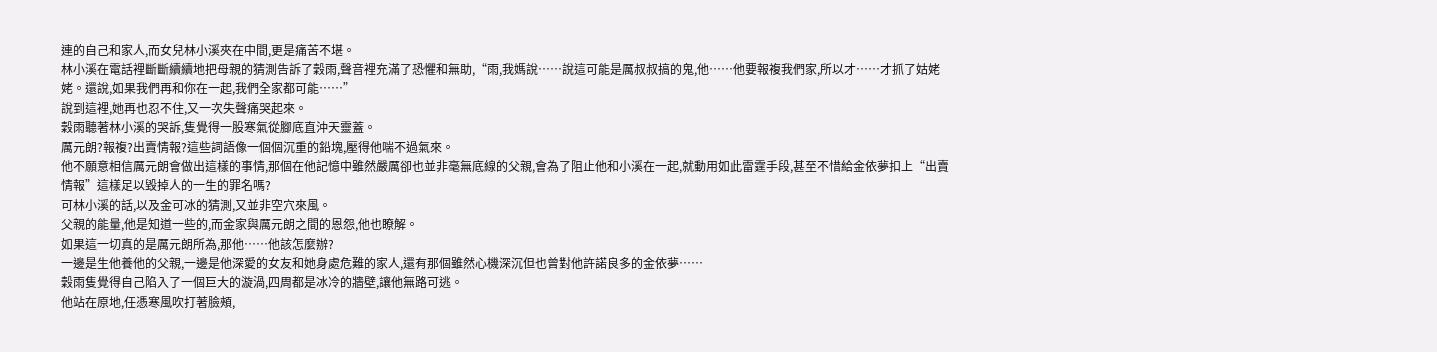連的自己和家人,而女兒林小溪夾在中間,更是痛苦不堪。
林小溪在電話裡斷斷續續地把母親的猜測告訴了穀雨,聲音裡充滿了恐懼和無助,“雨,我媽說……說這可能是厲叔叔搞的鬼,他……他要報複我們家,所以才……才抓了姑姥姥。還說,如果我們再和你在一起,我們全家都可能……”
說到這裡,她再也忍不住,又一次失聲痛哭起來。
穀雨聽著林小溪的哭訴,隻覺得一股寒氣從腳底直沖天靈蓋。
厲元朗?報複?出賣情報?這些詞語像一個個沉重的鉛塊,壓得他喘不過氣來。
他不願意相信厲元朗會做出這樣的事情,那個在他記憶中雖然嚴厲卻也並非毫無底線的父親,會為了阻止他和小溪在一起,就動用如此雷霆手段,甚至不惜給金依夢扣上“出賣情報”這樣足以毀掉人的一生的罪名嗎?
可林小溪的話,以及金可冰的猜測,又並非空穴來風。
父親的能量,他是知道一些的,而金家與厲元朗之間的恩怨,他也瞭解。
如果這一切真的是厲元朗所為,那他……他該怎麼辦?
一邊是生他養他的父親,一邊是他深愛的女友和她身處危難的家人,還有那個雖然心機深沉但也曾對他許諾良多的金依夢……
穀雨隻覺得自己陷入了一個巨大的漩渦,四周都是冰冷的牆壁,讓他無路可逃。
他站在原地,任憑寒風吹打著臉頰,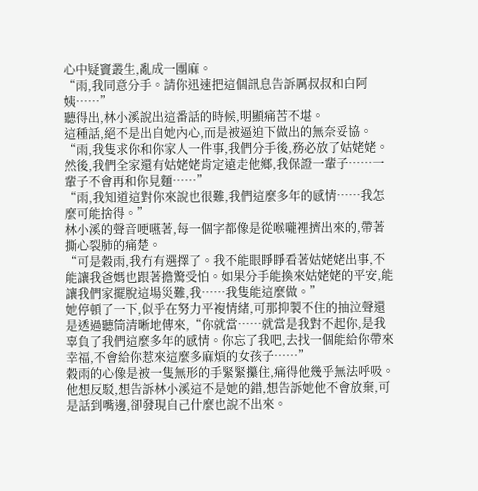心中疑竇叢生,亂成一團麻。
“雨,我同意分手。請你迅速把這個訊息告訴厲叔叔和白阿姨……”
聽得出,林小溪說出這番話的時候,明顯痛苦不堪。
這種話,絕不是出自她內心,而是被逼迫下做出的無奈妥協。
“雨,我隻求你和你家人一件事,我們分手後,務必放了姑姥姥。然後,我們全家還有姑姥姥肯定遠走他鄉,我保證一輩子……一輩子不會再和你見麵……”
“雨,我知道這對你來說也很難,我們這麼多年的感情……我怎麼可能捨得。”
林小溪的聲音哽嚥著,每一個字都像是從喉嚨裡擠出來的,帶著撕心裂肺的痛楚。
“可是穀雨,我冇有選擇了。我不能眼睜睜看著姑姥姥出事,不能讓我爸媽也跟著擔驚受怕。如果分手能換來姑姥姥的平安,能讓我們家擺脫這場災難,我……我隻能這麼做。”
她停頓了一下,似乎在努力平複情緒,可那抑製不住的抽泣聲還是透過聽筒清晰地傳來,“你就當……就當是我對不起你,是我辜負了我們這麼多年的感情。你忘了我吧,去找一個能給你帶來幸福,不會給你惹來這麼多麻煩的女孩子……”
穀雨的心像是被一隻無形的手緊緊攥住,痛得他幾乎無法呼吸。
他想反駁,想告訴林小溪這不是她的錯,想告訴她他不會放棄,可是話到嘴邊,卻發現自己什麼也說不出來。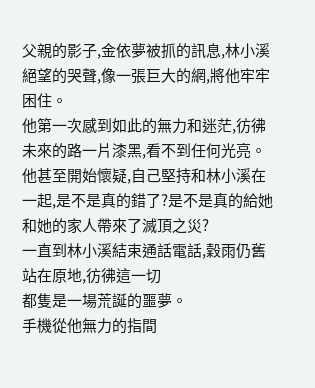父親的影子,金依夢被抓的訊息,林小溪絕望的哭聲,像一張巨大的網,將他牢牢困住。
他第一次感到如此的無力和迷茫,彷彿未來的路一片漆黑,看不到任何光亮。
他甚至開始懷疑,自己堅持和林小溪在一起,是不是真的錯了?是不是真的給她和她的家人帶來了滅頂之災?
一直到林小溪結束通話電話,穀雨仍舊站在原地,彷彿這一切
都隻是一場荒誕的噩夢。
手機從他無力的指間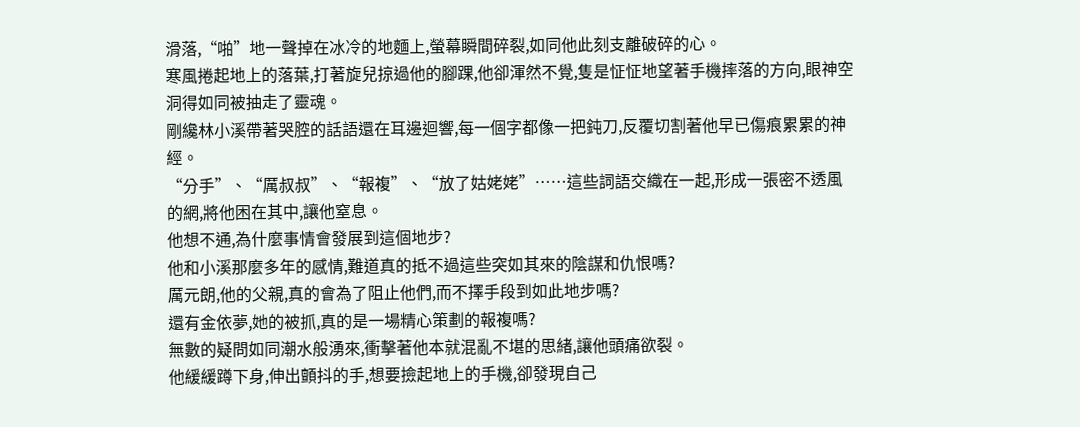滑落,“啪”地一聲掉在冰冷的地麵上,螢幕瞬間碎裂,如同他此刻支離破碎的心。
寒風捲起地上的落葉,打著旋兒掠過他的腳踝,他卻渾然不覺,隻是怔怔地望著手機摔落的方向,眼神空洞得如同被抽走了靈魂。
剛纔林小溪帶著哭腔的話語還在耳邊迴響,每一個字都像一把鈍刀,反覆切割著他早已傷痕累累的神經。
“分手”、“厲叔叔”、“報複”、“放了姑姥姥”……這些詞語交織在一起,形成一張密不透風的網,將他困在其中,讓他窒息。
他想不通,為什麼事情會發展到這個地步?
他和小溪那麼多年的感情,難道真的抵不過這些突如其來的陰謀和仇恨嗎?
厲元朗,他的父親,真的會為了阻止他們,而不擇手段到如此地步嗎?
還有金依夢,她的被抓,真的是一場精心策劃的報複嗎?
無數的疑問如同潮水般湧來,衝擊著他本就混亂不堪的思緒,讓他頭痛欲裂。
他緩緩蹲下身,伸出顫抖的手,想要撿起地上的手機,卻發現自己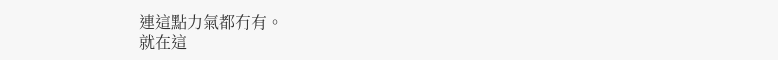連這點力氣都冇有。
就在這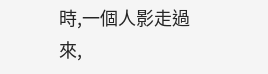時,一個人影走過來,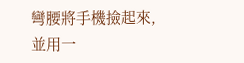彎腰將手機撿起來,並用一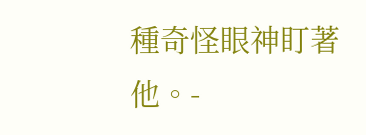種奇怪眼神盯著他。-